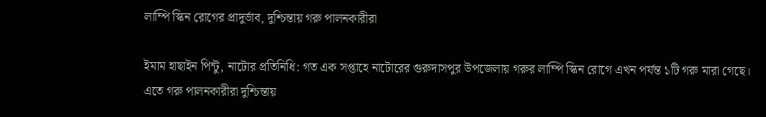লাম্পি স্কিন রোগের প্রাদুর্ভাব, দুশ্চিন্তায় গরু পালনকারীরা

ইমাম হাছাইন পিন্টু, নাটোর প্রতিনিধি: গত এক সপ্তাহে নাটোরের গুরুদাসপুর উপজেলায় গরুর লাম্পি স্কিন রোগে এখন পর্যন্ত ১টি গরু মারা গেছে।
এতে গরু পালনকারীরা দুশ্চিন্তায়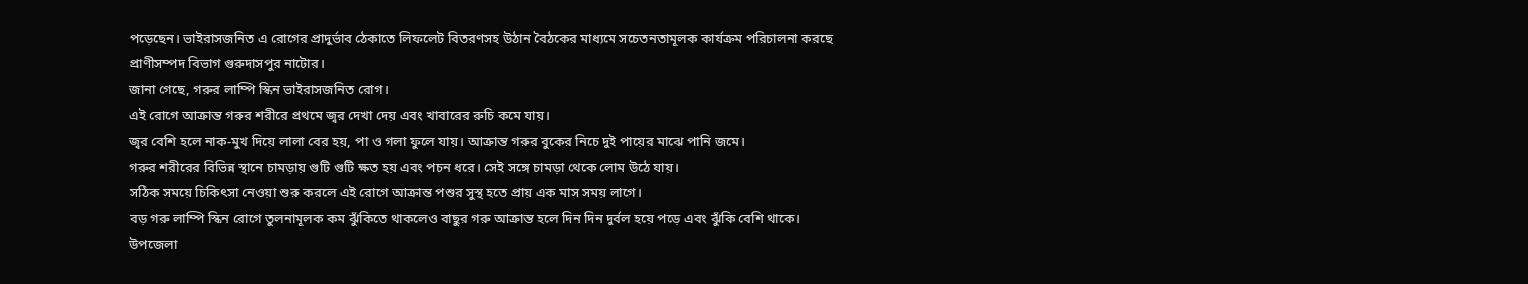পড়েছেন। ভাইরাসজনিত এ রোগের প্রাদুর্ভাব ঠেকাতে লিফলেট বিতরণসহ উঠান বৈঠকের মাধ্যমে সচেতনতামূলক কার্যক্রম পরিচালনা করছে প্রাণীসম্পদ বিভাগ গুরুদাসপুর নাটোর।
জানা গেছে, গরুর লাম্পি স্কিন ভাইরাসজনিত রোগ।
এই রোগে আক্রান্ত গরুর শরীরে প্রথমে জ্বর দেখা দেয় এবং খাবারের রুচি কমে যায়।
জ্বর বেশি হলে নাক-মুখ দিয়ে লালা বের হয়, পা ও গলা ফুলে যায়। আক্রান্ত গরুর বুকের নিচে দুই পায়ের মাঝে পানি জমে।
গরুর শরীরের বিভিন্ন স্থানে চামড়ায় গুটি গুটি ক্ষত হয় এবং পচন ধরে। সেই সঙ্গে চামড়া থেকে লোম উঠে যায়।
সঠিক সময়ে চিকিৎসা নেওয়া শুরু করলে এই রোগে আক্রান্ত পশুর সুস্থ হতে প্রায় এক মাস সময় লাগে।
বড় গরু লাম্পি স্কিন রোগে তুলনামূলক কম ঝুঁকিতে থাকলেও বাছুর গরু আক্রান্ত হলে দিন দিন দুর্বল হয়ে পড়ে এবং ঝুঁকি বেশি থাকে।
উপজেলা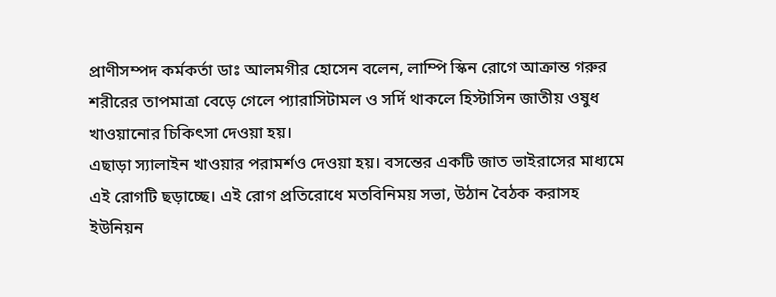প্রাণীসম্পদ কর্মকর্তা ডাঃ আলমগীর হোসেন বলেন, লাম্পি স্কিন রোগে আক্রান্ত গরুর শরীরের তাপমাত্রা বেড়ে গেলে প্যারাসিটামল ও সর্দি থাকলে হিস্টাসিন জাতীয় ওষুধ খাওয়ানোর চিকিৎসা দেওয়া হয়।
এছাড়া স্যালাইন খাওয়ার পরামর্শও দেওয়া হয়। বসন্তের একটি জাত ভাইরাসের মাধ্যমে এই রোগটি ছড়াচ্ছে। এই রোগ প্রতিরোধে মতবিনিময় সভা, উঠান বৈঠক করাসহ ইউনিয়ন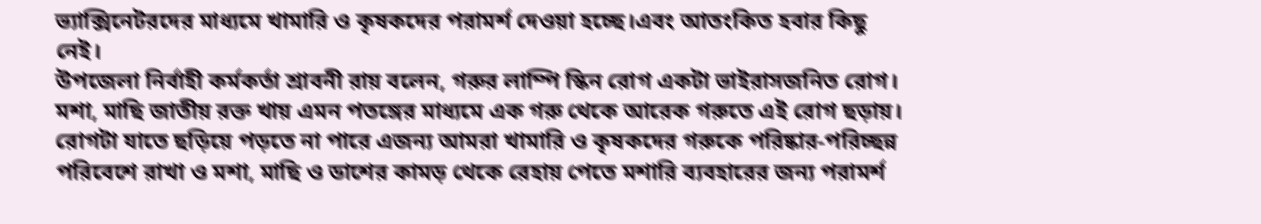ভ্যাক্সিনেটরদের মাধ্যমে খামারি ও কৃষকদের পরামর্শ দেওয়া হচ্ছে।এবং আতংকিত হবার কিছু নেই।
উপজেলা নির্বাহী কর্মকর্তা শ্রাবনী রায় বলেন, গরুর লাম্পি স্কিন রোগ একটা ভাইরাসজনিত রোগ। মশা, মাছি জাতীয় রক্ত খায় এমন পতঙ্গের মাধ্যমে এক গরু থেকে আরেক গরুতে এই রোগ ছড়ায়।
রোগটা যাতে ছড়িয়ে পড়তে না পারে এজন্য আমরা খামারি ও কৃষকদের গরুকে পরিষ্কার-পরিচ্ছন্ন পরিবেশে রাখা ও মশা, মাছি ও ডাশের কামড় থেকে রেহায় পেতে মশারি ব্যবহারের জন্য পরামর্শ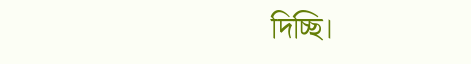দিচ্ছি।